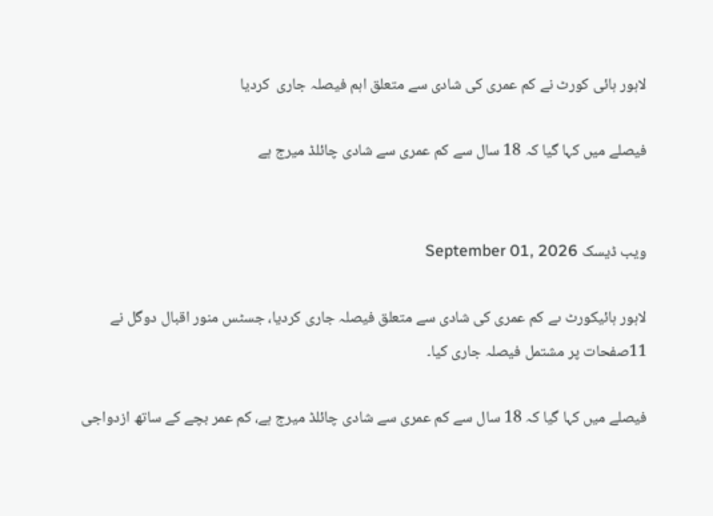لاہور ہائی کورٹ نے کم عمری کی شادی سے متعلق اہم فیصلہ جاری  کردیا

فیصلے میں کہا گیا کہ 18 سال سے کم عمری سے شادی چائلڈ میرج ہے


ویب ڈیسک September 01, 2026

لاہور ہائیکورٹ ںے کم عمری کی شادی سے متعلق فیصلہ جاری کردیا، جسٹس منور اقبال دوگل نے 11صفحات پر مشتمل فیصلہ جاری کیا۔

فیصلے میں کہا گیا کہ 18 سال سے کم عمری سے شادی چائلڈ میرج ہے، کم عمر بچے کے ساتھ ازدواجی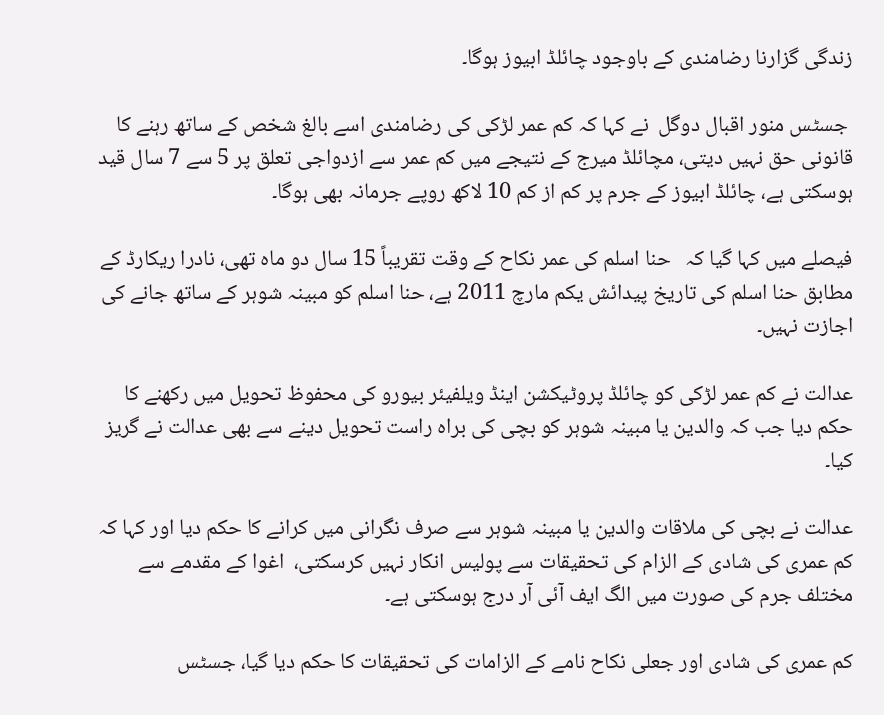زندگی گزارنا رضامندی کے باوجود چائلڈ ابیوز ہوگا۔

 جسٹس منور اقبال دوگل  نے کہا کہ کم عمر لڑکی کی رضامندی اسے بالغ شخص کے ساتھ رہنے کا قانونی حق نہیں دیتی، مچائلڈ میرج کے نتیجے میں کم عمر سے ازدواجی تعلق پر 5 سے 7 سال قید ہوسکتی ہے، چائلڈ ابیوز کے جرم پر کم از کم 10 لاکھ روپے جرمانہ بھی ہوگا۔

فیصلے میں کہا گیا کہ   حنا اسلم کی عمر نکاح کے وقت تقریباً 15 سال دو ماہ تھی، نادرا ریکارڈ کے مطابق حنا اسلم کی تاریخ پیدائش یکم مارچ 2011 ہے، حنا اسلم کو مبینہ شوہر کے ساتھ جانے کی اجازت نہیں۔

عدالت نے کم عمر لڑکی کو چائلڈ پروٹیکشن اینڈ ویلفیئر بیورو کی محفوظ تحویل میں رکھنے کا حکم دیا جب کہ والدین یا مبینہ شوہر کو بچی کی براہ راست تحویل دینے سے بھی عدالت نے گریز کیا۔

عدالت نے بچی کی ملاقات والدین یا مبینہ شوہر سے صرف نگرانی میں کرانے کا حکم دیا اور کہا کہ  کم عمری کی شادی کے الزام کی تحقیقات سے پولیس انکار نہیں کرسکتی،  اغوا کے مقدمے سے مختلف جرم کی صورت میں الگ ایف آئی آر درج ہوسکتی ہے۔

کم عمری کی شادی اور جعلی نکاح نامے کے الزامات کی تحقیقات کا حکم دیا گیا، جسٹس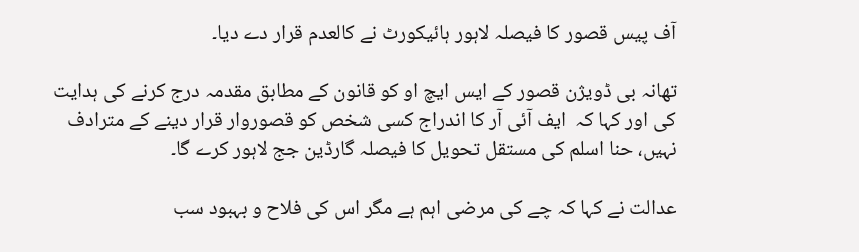آف پیس قصور کا فیصلہ لاہور ہائیکورٹ نے کالعدم قرار دے دیا۔

تھانہ بی ڈویژن قصور کے ایس ایچ او کو قانون کے مطابق مقدمہ درج کرنے کی ہدایت کی اور کہا کہ  ایف آئی آر کا اندراج کسی شخص کو قصوروار قرار دینے کے مترادف نہیں، حنا اسلم کی مستقل تحویل کا فیصلہ گارڈین جج لاہور کرے گا۔

عدالت نے کہا کہ چے کی مرضی اہم ہے مگر اس کی فلاح و بہبود سب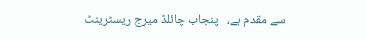سے مقدم ہے،   پنجاب چائلڈ میرج ریسٹرینٹ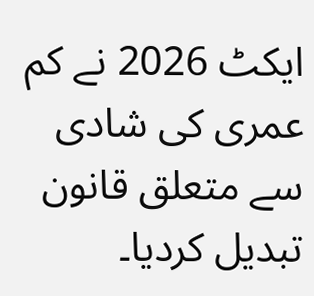ایکٹ 2026 نے کم عمری کی شادی سے متعلق قانون تبدیل کردیا۔